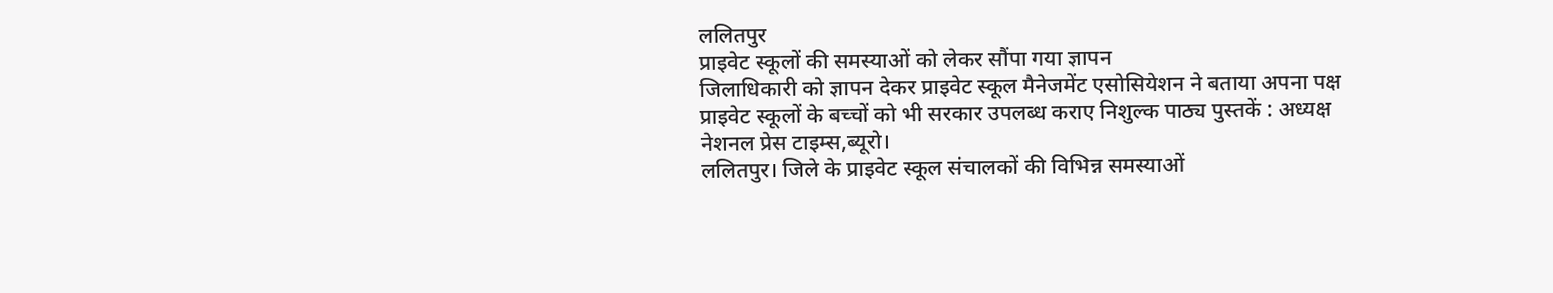ललितपुर
प्राइवेट स्कूलों की समस्याओं को लेकर सौंपा गया ज्ञापन
जिलाधिकारी को ज्ञापन देकर प्राइवेट स्कूल मैनेजमेंट एसोसियेशन ने बताया अपना पक्ष
प्राइवेट स्कूलों के बच्चों को भी सरकार उपलब्ध कराए निशुल्क पाठ्य पुस्तकें : अध्यक्ष
नेशनल प्रेस टाइम्स,ब्यूरो।
ललितपुर। जिले के प्राइवेट स्कूल संचालकों की विभिन्न समस्याओं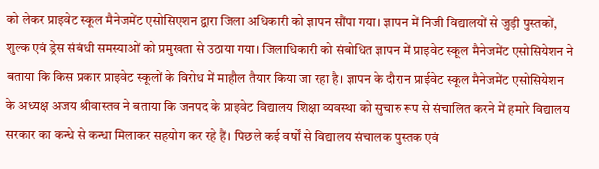को लेकर प्राइवेट स्कूल मैनेजमेंट एसोसिएशन द्वारा जिला अधिकारी को ज्ञापन सौंपा गया। ज्ञापन में निजी विद्यालयों से जुड़ी पुस्तकों, शुल्क एवं ड्रेस संबंधी समस्याओं को प्रमुखता से उठाया गया। जिलाधिकारी को संबोधित ज्ञापन में प्राइवेट स्कूल मैनेजमेंट एसोसियेशन ने बताया कि किस प्रकार प्राइवेट स्कूलों के विरोध में माहौल तैयार किया जा रहा है। ज्ञापन के दौरान प्राईवेट स्कूल मैनेजमेंट एसोसियेशन के अध्यक्ष अजय श्रीवास्तव ने बताया कि जनपद के प्राइवेट विद्यालय शिक्षा व्यवस्था को सुचारु रूप से संचालित करने में हमारे विद्यालय सरकार का कन्धे से कन्धा मिलाकर सहयोग कर रहे हैं। पिछले कई वर्षों से विद्यालय संचालक पुस्तक एवं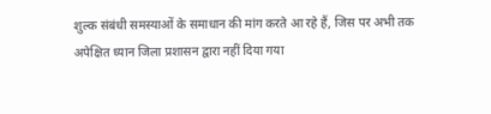शुल्क संबंधी समस्याओं के समाधान की मांग करते आ रहे हैं, जिस पर अभी तक अपेक्षित ध्यान जिला प्रशासन द्वारा नहीं दिया गया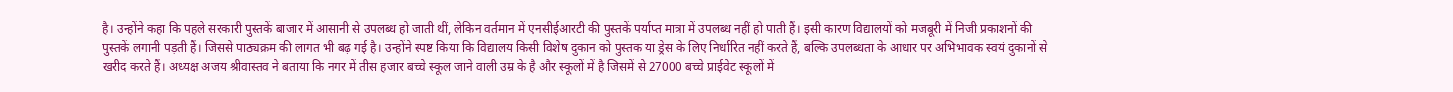है। उन्होंने कहा कि पहले सरकारी पुस्तकें बाजार में आसानी से उपलब्ध हो जाती थीं, लेकिन वर्तमान में एनसीईआरटी की पुस्तकें पर्याप्त मात्रा में उपलब्ध नहीं हो पाती हैं। इसी कारण विद्यालयों को मजबूरी में निजी प्रकाशनों की पुस्तकें लगानी पड़ती हैं। जिससे पाठ्यक्रम की लागत भी बढ़ गई है। उन्होंने स्पष्ट किया कि विद्यालय किसी विशेष दुकान को पुस्तक या ड्रेस के लिए निर्धारित नहीं करते हैं, बल्कि उपलब्धता के आधार पर अभिभावक स्वयं दुकानों से खरीद करते हैं। अध्यक्ष अजय श्रीवास्तव ने बताया कि नगर में तीस हजार बच्चे स्कूल जाने वाली उम्र के है और स्कूलों में है जिसमें से 27000 बच्चे प्राईवेट स्कूलों में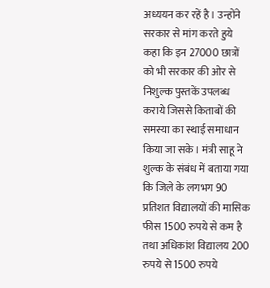अध्ययन कर रहें है। उन्होंने सरकार से मांग करते हुये कहा कि इन 27000 छात्रों को भी सरकार की ओर से निशुल्क पुस्तकें उपलब्ध कराये जिससे किताबों की समस्या का स्थाई समाधान किया जा सके। मंत्री साहू ने शुल्क के संबंध में बताया गया कि जिले के लगभग 90 प्रतिशत विद्यालयों की मासिक फीस 1500 रुपये से कम है तथा अधिकांश विद्यालय 200 रुपये से 1500 रुपये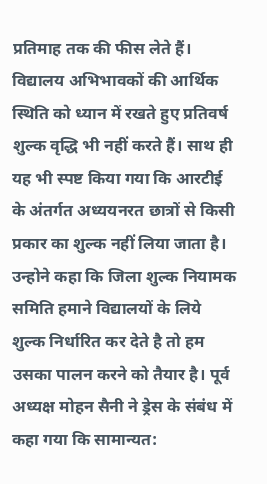प्रतिमाह तक की फीस लेते हैं। विद्यालय अभिभावकों की आर्थिक स्थिति को ध्यान में रखते हुए प्रतिवर्ष शुल्क वृद्धि भी नहीं करते हैं। साथ ही यह भी स्पष्ट किया गया कि आरटीई के अंतर्गत अध्ययनरत छात्रों से किसी प्रकार का शुल्क नहीं लिया जाता है। उन्होने कहा कि जिला शुल्क नियामक समिति हमाने विद्यालयों के लिये शुल्क निर्धारित कर देते है तो हम उसका पालन करने को तैयार है। पूर्व अध्यक्ष मोहन सैनी ने ड्रेस के संबंध में कहा गया कि सामान्यत: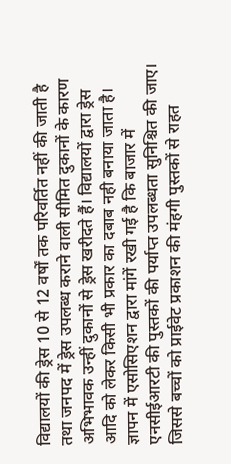विद्यालयों की ड्रेस 10 से 12 वर्षों तक परिवर्तित नहीं की जाती है तथा जनपद में ड्रेस उपलब्ध कराने वाली सीमित दुकानों के कारण अभिभावक उन्हीं दुकानों से ड्रेस खरीदते हैं। विद्यालयों द्वारा ड्रेस आदि को लेकर किसी भी प्रकार का दबाब नही बनाया जाता है। ज्ञापन में एसोसिएशन द्वारा मांगें रखी गई है कि बाजार में एनसीईआरटी की पुस्तकों की पर्याप्त उपलब्धता सुनिश्चित की जाए। जिससे बच्चों को प्राईवेट प्रकाशन की मंहगी पुस्तकों से राहत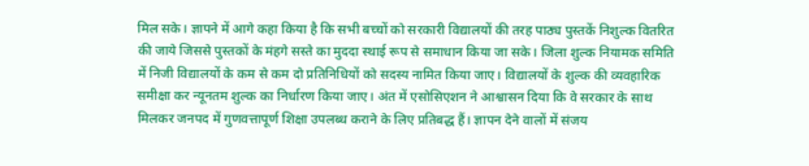मिल सके। ज्ञापने में आगे कहा किया है कि सभी बच्चों को सरकारी विद्यालयों की तरह पाठ्य पुस्तकें निशुल्क वितरित की जाये जिससे पुस्तकों के मंहगे सस्ते का मुददा स्थाई रूप से समाधान किया जा सके। जिला शुल्क नियामक समिति में निजी विद्यालयों के कम से कम दो प्रतिनिधियों को सदस्य नामित किया जाए। विद्यालयों के शुल्क की व्यवहारिक समीक्षा कर न्यूनतम शुल्क का निर्धारण किया जाए। अंत में एसोसिएशन ने आश्वासन दिया कि वे सरकार के साथ मिलकर जनपद में गुणवत्तापूर्ण शिक्षा उपलब्ध कराने के लिए प्रतिबद्ध हैं। ज्ञापन देने वालों में संजय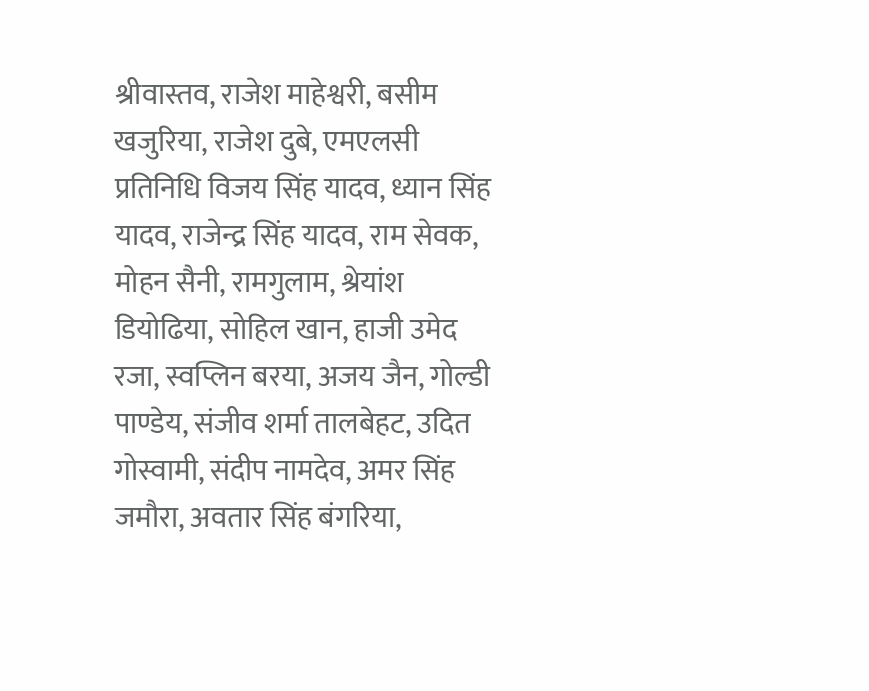श्रीवास्तव, राजेश माहेश्वरी, बसीम खजुरिया, राजेश दुबे, एमएलसी प्रतिनिधि विजय सिंह यादव, ध्यान सिंह यादव, राजेन्द्र सिंह यादव, राम सेवक, मोहन सैनी, रामगुलाम, श्रेयांश डियोढिया, सोहिल खान, हाजी उमेद रजा, स्वप्लिन बरया, अजय जैन, गोल्डी पाण्डेय, संजीव शर्मा तालबेहट, उदित गोस्वामी, संदीप नामदेव, अमर सिंह जमौरा, अवतार सिंह बंगरिया,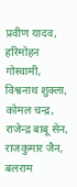प्रवीण यादव, हरिमोहन गोस्वामी, विश्वनाथ शुक्ला, कोमल चन्द्र, राजेन्द्र बाबू सेन, राजकुमार जैन, बलराम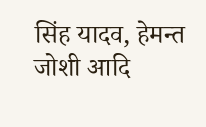सिंह यादव, हेमन्त जोशी आदि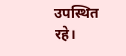उपस्थित रहे।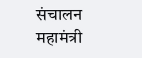संचालन महामंत्री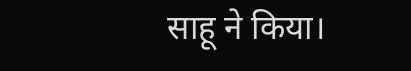साहू ने किया।